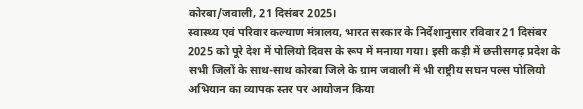कोरबा/जवाली, 21 दिसंबर 2025।
स्वास्थ्य एवं परिवार कल्याण मंत्रालय, भारत सरकार के निर्देशानुसार रविवार 21 दिसंबर 2025 को पूरे देश में पोलियो दिवस के रूप में मनाया गया। इसी कड़ी में छत्तीसगढ़ प्रदेश के सभी जिलों के साथ-साथ कोरबा जिले के ग्राम जवाली में भी राष्ट्रीय सघन पल्स पोलियो अभियान का व्यापक स्तर पर आयोजन किया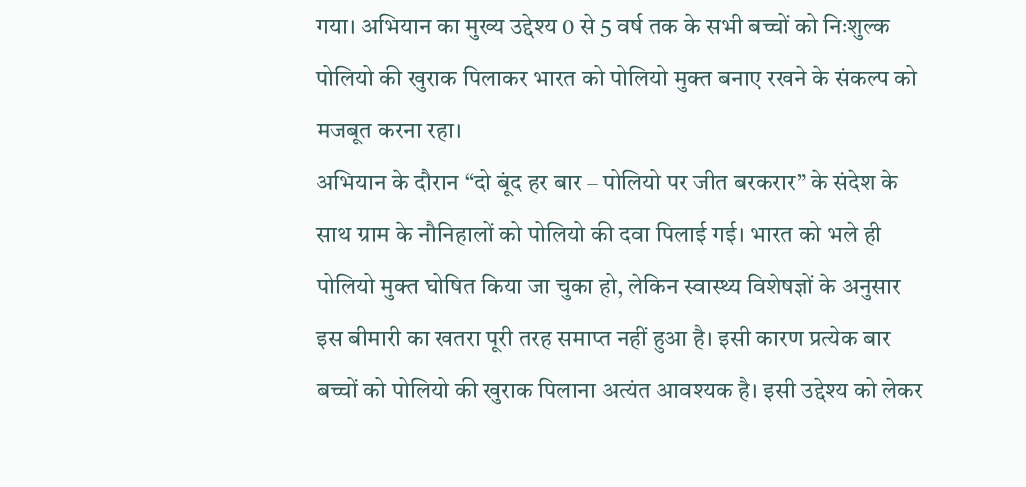गया। अभियान का मुख्य उद्देश्य 0 से 5 वर्ष तक के सभी बच्चों को निःशुल्क पोलियो की खुराक पिलाकर भारत को पोलियो मुक्त बनाए रखने के संकल्प को मजबूत करना रहा।
अभियान के दौरान “दो बूंद हर बार – पोलियो पर जीत बरकरार” के संदेश के साथ ग्राम के नौनिहालों को पोलियो की दवा पिलाई गई। भारत को भले ही पोलियो मुक्त घोषित किया जा चुका हो, लेकिन स्वास्थ्य विशेषज्ञों के अनुसार इस बीमारी का खतरा पूरी तरह समाप्त नहीं हुआ है। इसी कारण प्रत्येक बार बच्चों को पोलियो की खुराक पिलाना अत्यंत आवश्यक है। इसी उद्देश्य को लेकर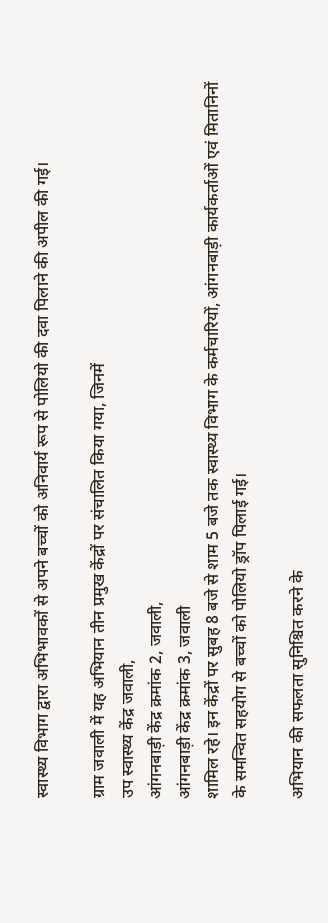स्वास्थ्य विभाग द्वारा अभिभावकों से अपने बच्चों को अनिवार्य रूप से पोलियो की दवा पिलाने की अपील की गई।

ग्राम जवाली में यह अभियान तीन प्रमुख केंद्रों पर संचालित किया गया, जिनमें
उप स्वास्थ्य केंद्र जवाली,
आंगनबाड़ी केंद्र क्रमांक 2, जवाली,
आंगनबाड़ी केंद्र क्रमांक 3, जवाली
शामिल रहे। इन केंद्रों पर सुबह 8 बजे से शाम 5 बजे तक स्वास्थ्य विभाग के कर्मचारियों, आंगनबाड़ी कार्यकर्ताओं एवं मितानिनों के समन्वित सहयोग से बच्चों को पोलियो ड्रॉप पिलाई गई।

अभियान की सफलता सुनिश्चित करने के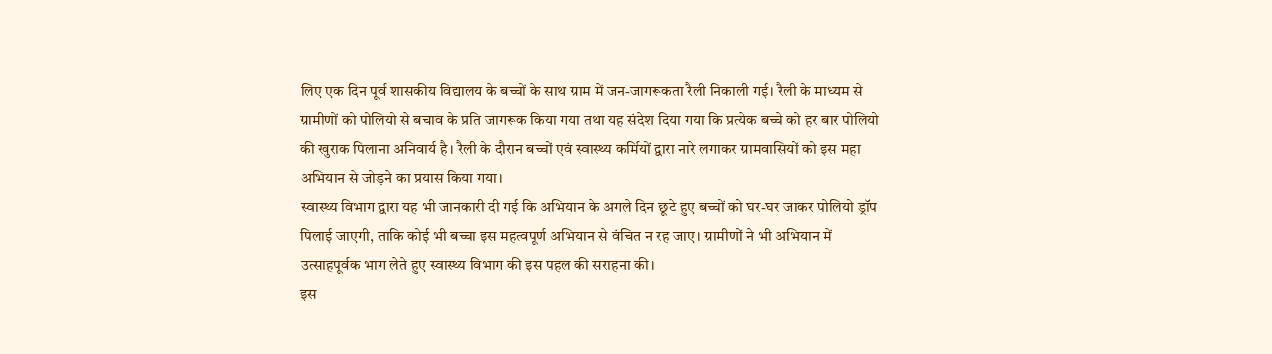लिए एक दिन पूर्व शासकीय विद्यालय के बच्चों के साथ ग्राम में जन-जागरूकता रैली निकाली गई। रैली के माध्यम से ग्रामीणों को पोलियो से बचाव के प्रति जागरूक किया गया तथा यह संदेश दिया गया कि प्रत्येक बच्चे को हर बार पोलियो की खुराक पिलाना अनिवार्य है। रैली के दौरान बच्चों एवं स्वास्थ्य कर्मियों द्वारा नारे लगाकर ग्रामवासियों को इस महा अभियान से जोड़ने का प्रयास किया गया।
स्वास्थ्य विभाग द्वारा यह भी जानकारी दी गई कि अभियान के अगले दिन छूटे हुए बच्चों को घर-घर जाकर पोलियो ड्रॉप पिलाई जाएगी, ताकि कोई भी बच्चा इस महत्वपूर्ण अभियान से वंचित न रह जाए। ग्रामीणों ने भी अभियान में उत्साहपूर्वक भाग लेते हुए स्वास्थ्य विभाग की इस पहल की सराहना की।
इस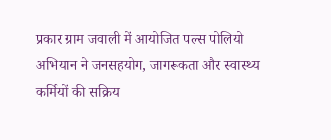प्रकार ग्राम जवाली में आयोजित पल्स पोलियो अभियान ने जनसहयोग, जागरूकता और स्वास्थ्य कर्मियों की सक्रिय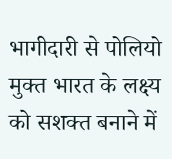भागीदारी से पोलियो मुक्त भारत के लक्ष्य को सशक्त बनाने में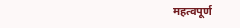महत्वपूर्ण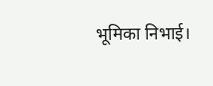भूमिका निभाई।